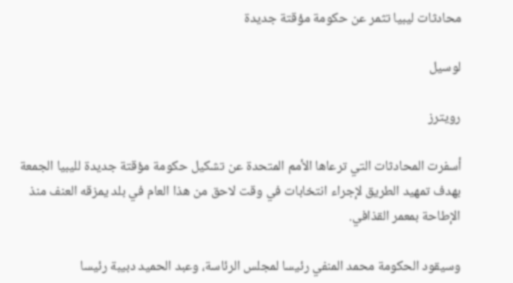محادثات ليبيا تثمر عن حكومة مؤقتة جديدة

لوسيل

رويترز

أسفرت المحادثات التي ترعاها الأمم المتحدة عن تشكيل حكومة مؤقتة جديدة لليبيا الجمعة بهدف تمهيد الطريق لإجراء انتخابات في وقت لاحق من هذا العام في بلد يمزقه العنف منذ الإطاحة بمعمر القذافي.

وسيقود الحكومة محمد المنفي رئيسا لمجلس الرئاسة، وعبد الحميد دبيبة رئيسا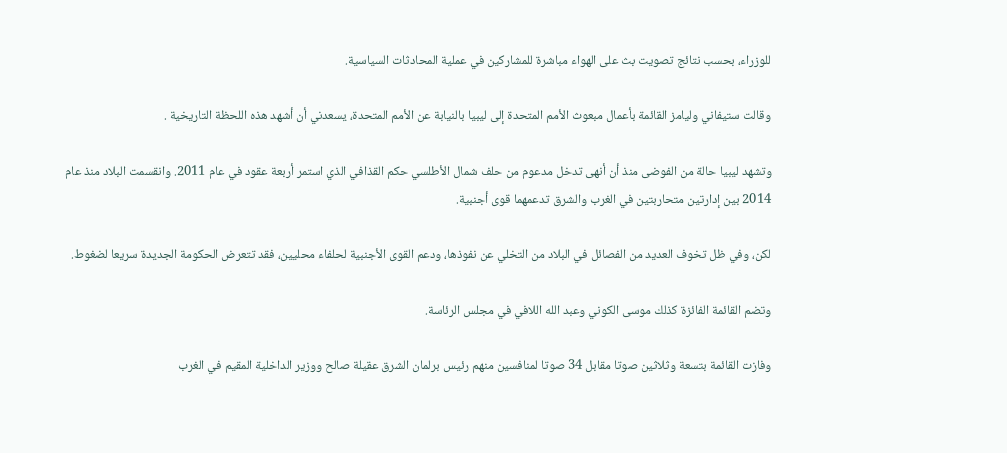للوزراء، بحسب نتائج تصويت بث على الهواء مباشرة للمشاركين في عملية المحادثات السياسية.

وقالت ستيفاني وليامز القائمة بأعمال مبعوث الأمم المتحدة إلى ليبيا بالنيابة عن الأمم المتحدة، يسعدني أن أشهد هذه اللحظة التاريخية .

وتشهد ليبيا حالة من الفوضى منذ أن أنهى تدخل مدعوم من حلف شمال الأطلسي حكم القذافي الذي استمر أربعة عقود في عام 2011. وانقسمت البلاد منذ عام 2014 بين إدارتين متحاربتين في الغرب والشرق تدعمهما قوى أجنبية.

لكن، وفي ظل تخوف العديد من الفصائل في البلاد من التخلي عن نفوذها، ودعم القوى الأجنبية لحلفاء محليين، فقد تتعرض الحكومة الجديدة سريعا لضغوط.

وتضم القائمة الفائزة كذلك موسى الكوني وعبد الله اللافي في مجلس الرئاسة.

وفازت القائمة بتسعة وثلاثين صوتا مقابل 34 صوتا لمنافسين منهم رئيس برلمان الشرق عقيلة صالح ووزير الداخلية المقيم في الغرب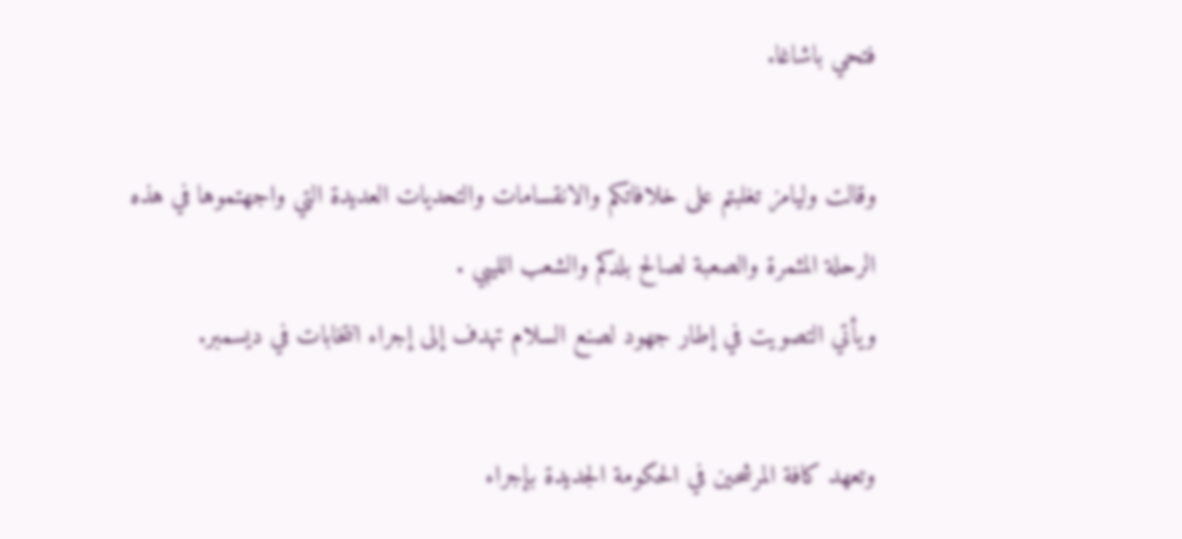فتحي باشاغا.

وقالت وليامز تغلبتم على خلافاتكم والانقسامات والتحديات العديدة التي واجهتموها في هذه الرحلة المثمرة والصعبة لصالح بلدكم والشعب الليبي .
ويأتي التصويت في إطار جهود لصنع السلام تهدف إلى إجراء انتخابات في ديسمبر.

وتعهد كافة المرشحين في الحكومة الجديدة بإجراء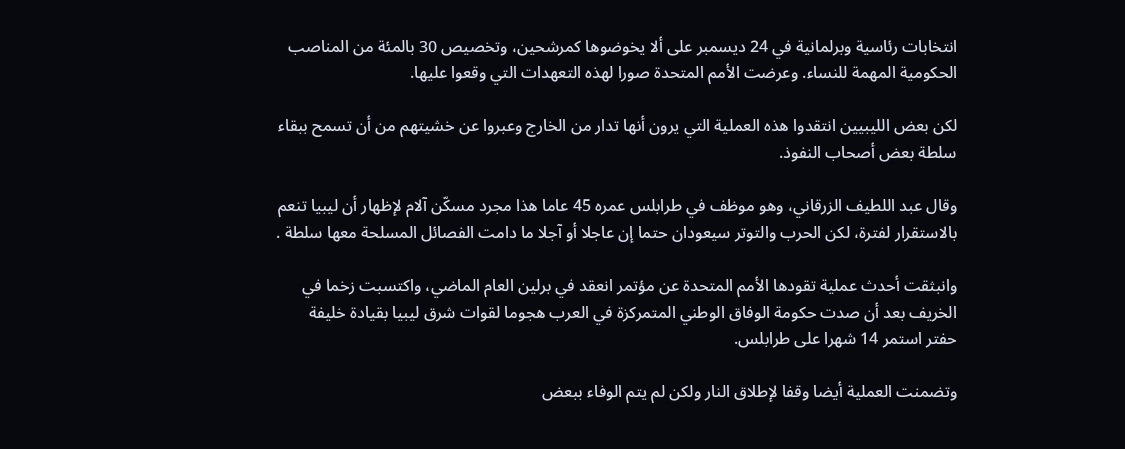انتخابات رئاسية وبرلمانية في 24 ديسمبر على ألا يخوضوها كمرشحين، وتخصيص 30 بالمئة من المناصب الحكومية المهمة للنساء. وعرضت الأمم المتحدة صورا لهذه التعهدات التي وقعوا عليها.

لكن بعض الليبيين انتقدوا هذه العملية التي يرون أنها تدار من الخارج وعبروا عن خشيتهم من أن تسمح ببقاء سلطة بعض أصحاب النفوذ.

وقال عبد اللطيف الزرقاني، وهو موظف في طرابلس عمره 45 عاما هذا مجرد مسكّن آلام لإظهار أن ليبيا تنعم بالاستقرار لفترة، لكن الحرب والتوتر سيعودان حتما إن عاجلا أو آجلا ما دامت الفصائل المسلحة معها سلطة .

وانبثقت أحدث عملية تقودها الأمم المتحدة عن مؤتمر انعقد في برلين العام الماضي، واكتسبت زخما في الخريف بعد أن صدت حكومة الوفاق الوطني المتمركزة في العرب هجوما لقوات شرق ليبيا بقيادة خليفة حفتر استمر 14 شهرا على طرابلس.

وتضمنت العملية أيضا وقفا لإطلاق النار ولكن لم يتم الوفاء ببعض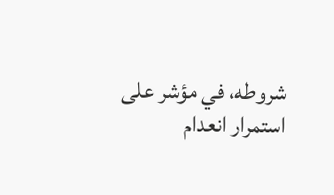شروطه، في مؤشر على استمرار انعدام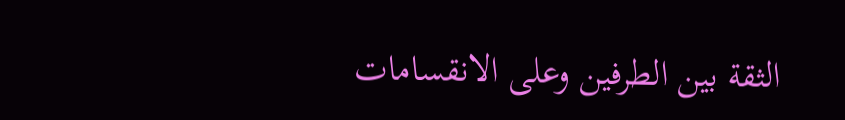الثقة بين الطرفين وعلى الانقسامات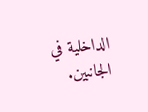الداخلية في الجانبين.